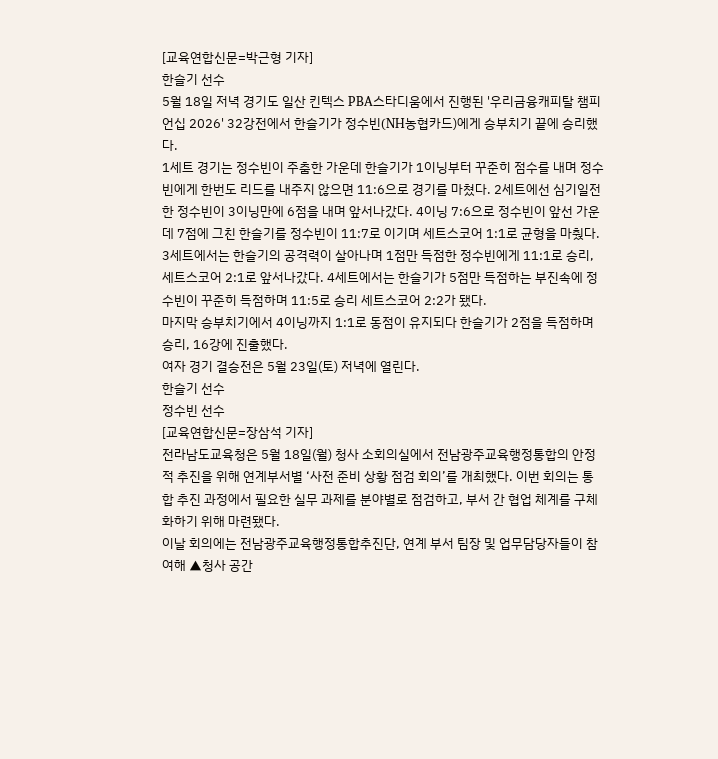[교육연합신문=박근형 기자]
한슬기 선수
5월 18일 저녁 경기도 일산 킨텍스 PBA스타디움에서 진행된 '우리금융캐피탈 챔피언십 2026' 32강전에서 한슬기가 정수빈(NH농협카드)에게 승부치기 끝에 승리했다.
1세트 경기는 정수빈이 주춤한 가운데 한슬기가 1이닝부터 꾸준히 점수를 내며 정수빈에게 한번도 리드를 내주지 않으면 11:6으로 경기를 마쳤다. 2세트에선 심기일전한 정수빈이 3이닝만에 6점을 내며 앞서나갔다. 4이닝 7:6으로 정수빈이 앞선 가운데 7점에 그친 한슬기를 정수빈이 11:7로 이기며 세트스코어 1:1로 균형을 마췄다.
3세트에서는 한슬기의 공격력이 살아나며 1점만 득점한 정수빈에게 11:1로 승리, 세트스코어 2:1로 앞서나갔다. 4세트에서는 한슬기가 5점만 득점하는 부진속에 정수빈이 꾸준히 득점하며 11:5로 승리 세트스코어 2:2가 됐다.
마지막 승부치기에서 4이닝까지 1:1로 동점이 유지되다 한슬기가 2점을 득점하며 승리, 16강에 진출했다.
여자 경기 결승전은 5월 23일(토) 저녁에 열린다.
한슬기 선수
정수빈 선수
[교육연합신문=장삼석 기자]
전라남도교육청은 5월 18일(월) 청사 소회의실에서 전남광주교육행정통합의 안정적 추진을 위해 연계부서별 ‘사전 준비 상황 점검 회의’를 개최했다. 이번 회의는 통합 추진 과정에서 필요한 실무 과제를 분야별로 점검하고, 부서 간 협업 체계를 구체화하기 위해 마련됐다.
이날 회의에는 전남광주교육행정통합추진단, 연계 부서 팀장 및 업무담당자들이 참여해 ▲청사 공간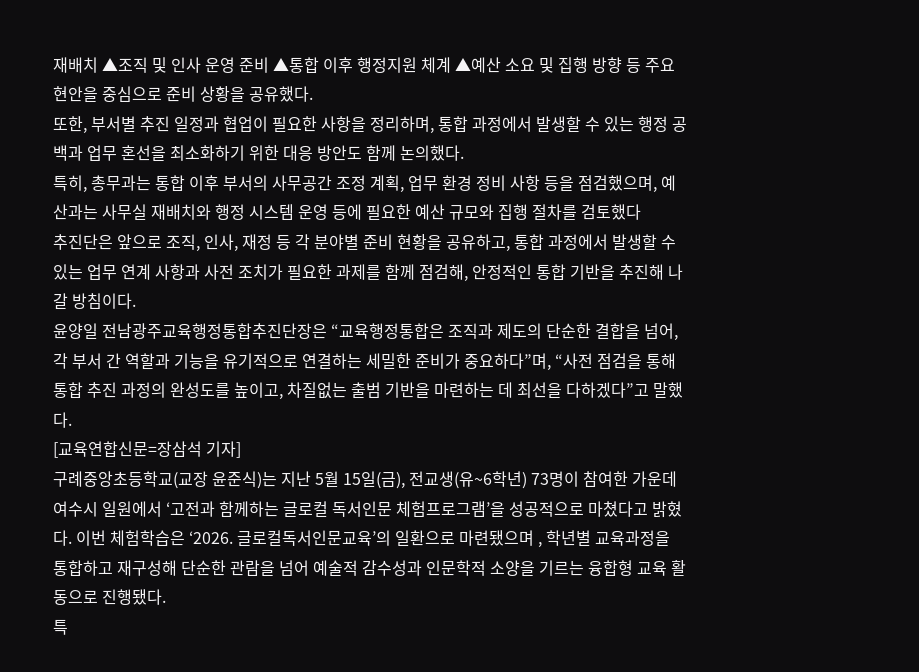재배치 ▲조직 및 인사 운영 준비 ▲통합 이후 행정지원 체계 ▲예산 소요 및 집행 방향 등 주요 현안을 중심으로 준비 상황을 공유했다.
또한, 부서별 추진 일정과 협업이 필요한 사항을 정리하며, 통합 과정에서 발생할 수 있는 행정 공백과 업무 혼선을 최소화하기 위한 대응 방안도 함께 논의했다.
특히, 총무과는 통합 이후 부서의 사무공간 조정 계획, 업무 환경 정비 사항 등을 점검했으며, 예산과는 사무실 재배치와 행정 시스템 운영 등에 필요한 예산 규모와 집행 절차를 검토했다
추진단은 앞으로 조직, 인사, 재정 등 각 분야별 준비 현황을 공유하고, 통합 과정에서 발생할 수 있는 업무 연계 사항과 사전 조치가 필요한 과제를 함께 점검해, 안정적인 통합 기반을 추진해 나갈 방침이다.
윤양일 전남광주교육행정통합추진단장은 “교육행정통합은 조직과 제도의 단순한 결합을 넘어, 각 부서 간 역할과 기능을 유기적으로 연결하는 세밀한 준비가 중요하다”며, “사전 점검을 통해 통합 추진 과정의 완성도를 높이고, 차질없는 출범 기반을 마련하는 데 최선을 다하겠다”고 말했다.
[교육연합신문=장삼석 기자]
구례중앙초등학교(교장 윤준식)는 지난 5월 15일(금), 전교생(유~6학년) 73명이 참여한 가운데 여수시 일원에서 ‘고전과 함께하는 글로컬 독서인문 체험프로그램’을 성공적으로 마쳤다고 밝혔다. 이번 체험학습은 ‘2026. 글로컬독서인문교육’의 일환으로 마련됐으며 , 학년별 교육과정을 통합하고 재구성해 단순한 관람을 넘어 예술적 감수성과 인문학적 소양을 기르는 융합형 교육 활동으로 진행됐다.
특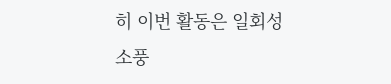히 이번 활동은 일회성 소풍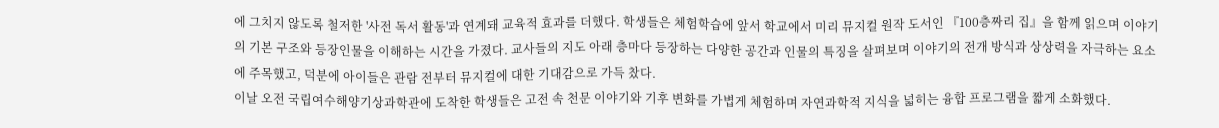에 그치지 않도록 철저한 '사전 독서 활동'과 연계돼 교육적 효과를 더했다. 학생들은 체험학습에 앞서 학교에서 미리 뮤지컬 원작 도서인 『100층짜리 집』을 함께 읽으며 이야기의 기본 구조와 등장인물을 이해하는 시간을 가졌다. 교사들의 지도 아래 층마다 등장하는 다양한 공간과 인물의 특징을 살펴보며 이야기의 전개 방식과 상상력을 자극하는 요소에 주목했고, 덕분에 아이들은 관람 전부터 뮤지컬에 대한 기대감으로 가득 찼다.
이날 오전 국립여수해양기상과학관에 도착한 학생들은 고전 속 천문 이야기와 기후 변화를 가볍게 체험하며 자연과학적 지식을 넓히는 융합 프로그램을 짧게 소화했다.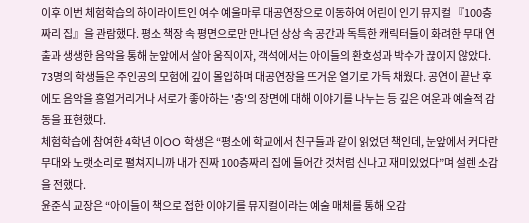이후 이번 체험학습의 하이라이트인 여수 예울마루 대공연장으로 이동하여 어린이 인기 뮤지컬 『100층짜리 집』을 관람했다. 평소 책장 속 평면으로만 만나던 상상 속 공간과 독특한 캐릭터들이 화려한 무대 연출과 생생한 음악을 통해 눈앞에서 살아 움직이자, 객석에서는 아이들의 환호성과 박수가 끊이지 않았다. 73명의 학생들은 주인공의 모험에 깊이 몰입하며 대공연장을 뜨거운 열기로 가득 채웠다. 공연이 끝난 후에도 음악을 흥얼거리거나 서로가 좋아하는 '층'의 장면에 대해 이야기를 나누는 등 깊은 여운과 예술적 감동을 표현했다.
체험학습에 참여한 4학년 이OO 학생은 “평소에 학교에서 친구들과 같이 읽었던 책인데, 눈앞에서 커다란 무대와 노랫소리로 펼쳐지니까 내가 진짜 100층짜리 집에 들어간 것처럼 신나고 재미있었다”며 설렌 소감을 전했다.
윤준식 교장은 “아이들이 책으로 접한 이야기를 뮤지컬이라는 예술 매체를 통해 오감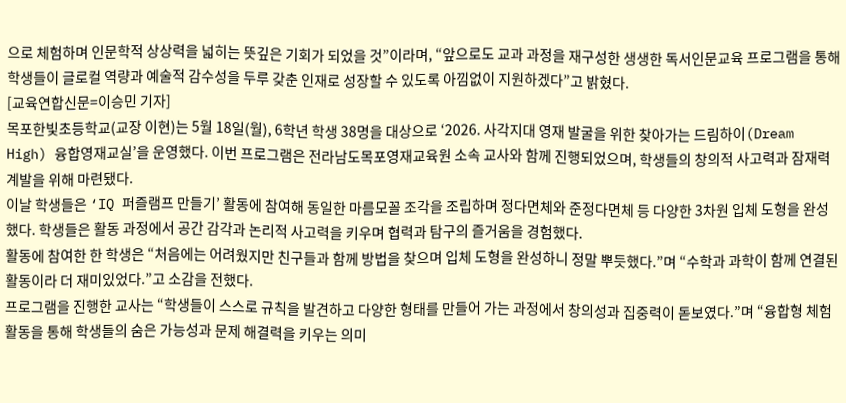으로 체험하며 인문학적 상상력을 넓히는 뜻깊은 기회가 되었을 것”이라며, “앞으로도 교과 과정을 재구성한 생생한 독서인문교육 프로그램을 통해 학생들이 글로컬 역량과 예술적 감수성을 두루 갖춘 인재로 성장할 수 있도록 아낌없이 지원하겠다”고 밝혔다.
[교육연합신문=이승민 기자]
목포한빛초등학교(교장 이현)는 5월 18일(월), 6학년 학생 38명을 대상으로 ‘2026. 사각지대 영재 발굴을 위한 찾아가는 드림하이(Dream High) 융합영재교실’을 운영했다. 이번 프로그램은 전라남도목포영재교육원 소속 교사와 함께 진행되었으며, 학생들의 창의적 사고력과 잠재력 계발을 위해 마련됐다.
이날 학생들은 ‘IQ 퍼즐램프 만들기’ 활동에 참여해 동일한 마름모꼴 조각을 조립하며 정다면체와 준정다면체 등 다양한 3차원 입체 도형을 완성했다. 학생들은 활동 과정에서 공간 감각과 논리적 사고력을 키우며 협력과 탐구의 즐거움을 경험했다.
활동에 참여한 한 학생은 “처음에는 어려웠지만 친구들과 함께 방법을 찾으며 입체 도형을 완성하니 정말 뿌듯했다.”며 “수학과 과학이 함께 연결된 활동이라 더 재미있었다.”고 소감을 전했다.
프로그램을 진행한 교사는 “학생들이 스스로 규칙을 발견하고 다양한 형태를 만들어 가는 과정에서 창의성과 집중력이 돋보였다.”며 “융합형 체험활동을 통해 학생들의 숨은 가능성과 문제 해결력을 키우는 의미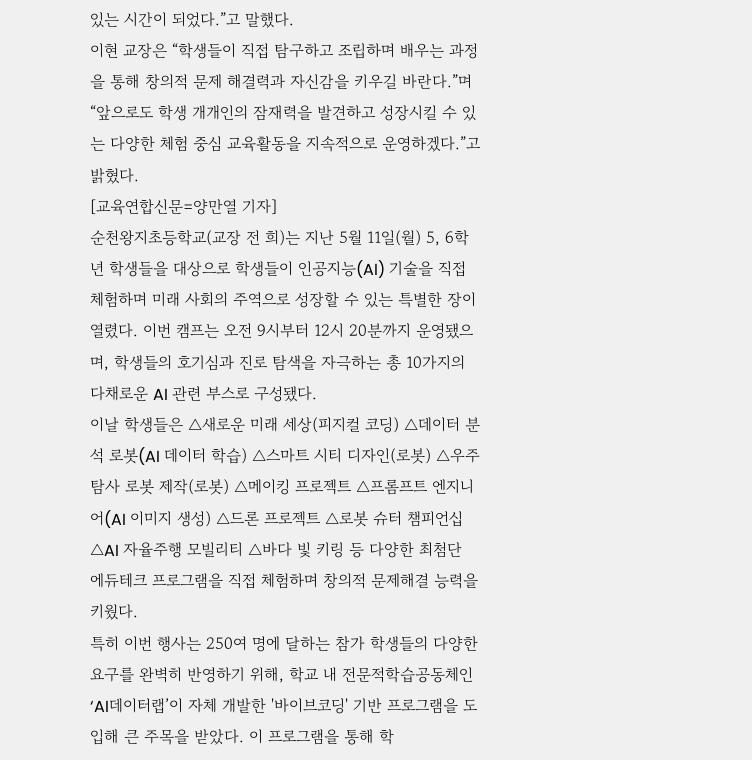있는 시간이 되었다.”고 말했다.
이현 교장은 “학생들이 직접 탐구하고 조립하며 배우는 과정을 통해 창의적 문제 해결력과 자신감을 키우길 바란다.”며 “앞으로도 학생 개개인의 잠재력을 발견하고 성장시킬 수 있는 다양한 체험 중심 교육활동을 지속적으로 운영하겠다.”고 밝혔다.
[교육연합신문=양만열 기자]
순천왕지초등학교(교장 전 희)는 지난 5월 11일(월) 5, 6학년 학생들을 대상으로 학생들이 인공지능(AI) 기술을 직접 체험하며 미래 사회의 주역으로 성장할 수 있는 특별한 장이 열렸다. 이번 캠프는 오전 9시부터 12시 20분까지 운영됐으며, 학생들의 호기심과 진로 탐색을 자극하는 총 10가지의 다채로운 AI 관련 부스로 구성됐다.
이날 학생들은 △새로운 미래 세상(피지컬 코딩) △데이터 분석 로봇(AI 데이터 학습) △스마트 시티 디자인(로봇) △우주 탐사 로봇 제작(로봇) △메이킹 프로젝트 △프롬프트 엔지니어(AI 이미지 생성) △드론 프로젝트 △로봇 슈터 챔피언십 △AI 자율주행 모빌리티 △바다 빛 키링 등 다양한 최첨단 에듀테크 프로그램을 직접 체험하며 창의적 문제해결 능력을 키웠다.
특히 이번 행사는 250여 명에 달하는 참가 학생들의 다양한 요구를 완벽히 반영하기 위해, 학교 내 전문적학습공동체인 ‘AI데이터랩’이 자체 개발한 '바이브코딩' 기반 프로그램을 도입해 큰 주목을 받았다. 이 프로그램을 통해 학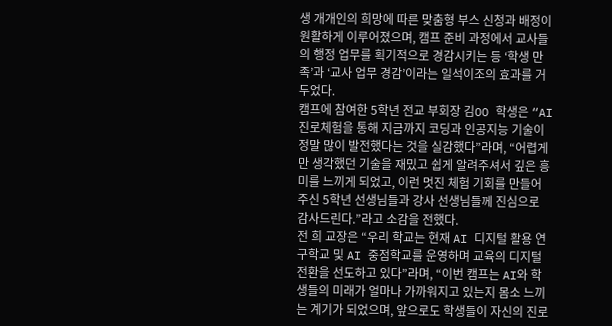생 개개인의 희망에 따른 맞춤형 부스 신청과 배정이 원활하게 이루어졌으며, 캠프 준비 과정에서 교사들의 행정 업무를 획기적으로 경감시키는 등 ‘학생 만족’과 ‘교사 업무 경감’이라는 일석이조의 효과를 거두었다.
캠프에 참여한 5학년 전교 부회장 김OO 학생은 “AI 진로체험을 통해 지금까지 코딩과 인공지능 기술이 정말 많이 발전했다는 것을 실감했다”라며, “어렵게만 생각했던 기술을 재밌고 쉽게 알려주셔서 깊은 흥미를 느끼게 되었고, 이런 멋진 체험 기회를 만들어 주신 5학년 선생님들과 강사 선생님들께 진심으로 감사드린다.”라고 소감을 전했다.
전 희 교장은 “우리 학교는 현재 AI 디지털 활용 연구학교 및 AI 중점학교를 운영하며 교육의 디지털 전환을 선도하고 있다”라며, “이번 캠프는 AI와 학생들의 미래가 얼마나 가까워지고 있는지 몸소 느끼는 계기가 되었으며, 앞으로도 학생들이 자신의 진로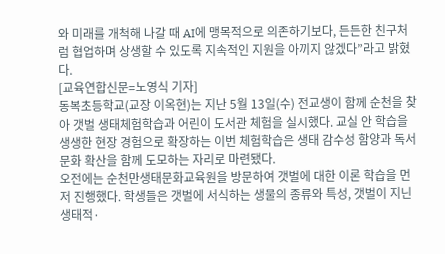와 미래를 개척해 나갈 때 AI에 맹목적으로 의존하기보다, 든든한 친구처럼 협업하며 상생할 수 있도록 지속적인 지원을 아끼지 않겠다”라고 밝혔다.
[교육연합신문=노영식 기자]
동복초등학교(교장 이옥현)는 지난 5월 13일(수) 전교생이 함께 순천을 찾아 갯벌 생태체험학습과 어린이 도서관 체험을 실시했다. 교실 안 학습을 생생한 현장 경험으로 확장하는 이번 체험학습은 생태 감수성 함양과 독서 문화 확산을 함께 도모하는 자리로 마련됐다.
오전에는 순천만생태문화교육원을 방문하여 갯벌에 대한 이론 학습을 먼저 진행했다. 학생들은 갯벌에 서식하는 생물의 종류와 특성, 갯벌이 지닌 생태적·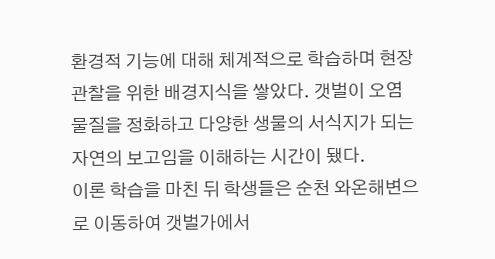환경적 기능에 대해 체계적으로 학습하며 현장 관찰을 위한 배경지식을 쌓았다. 갯벌이 오염 물질을 정화하고 다양한 생물의 서식지가 되는 자연의 보고임을 이해하는 시간이 됐다.
이론 학습을 마친 뒤 학생들은 순천 와온해변으로 이동하여 갯벌가에서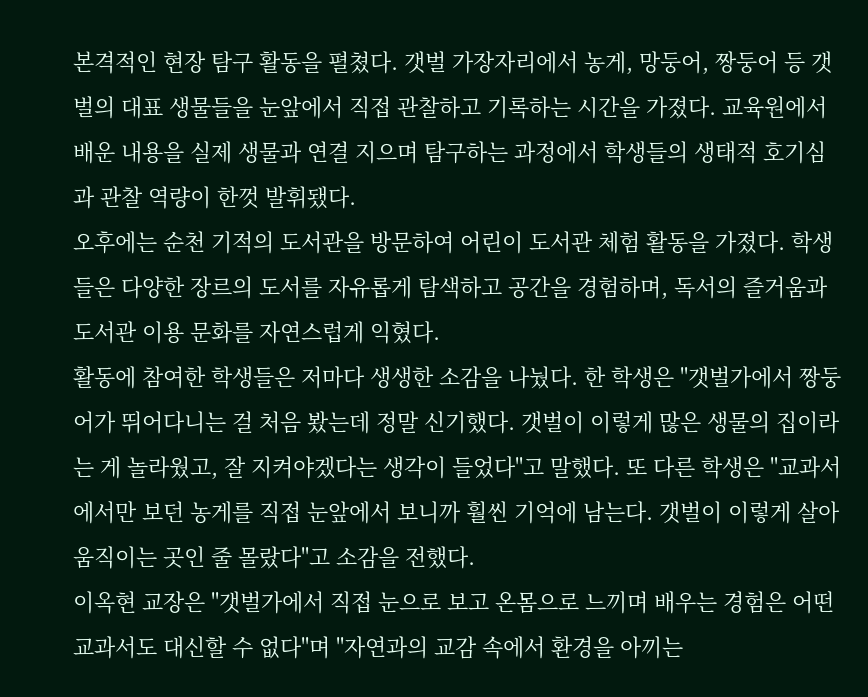본격적인 현장 탐구 활동을 펼쳤다. 갯벌 가장자리에서 농게, 망둥어, 짱둥어 등 갯벌의 대표 생물들을 눈앞에서 직접 관찰하고 기록하는 시간을 가졌다. 교육원에서 배운 내용을 실제 생물과 연결 지으며 탐구하는 과정에서 학생들의 생태적 호기심과 관찰 역량이 한껏 발휘됐다.
오후에는 순천 기적의 도서관을 방문하여 어린이 도서관 체험 활동을 가졌다. 학생들은 다양한 장르의 도서를 자유롭게 탐색하고 공간을 경험하며, 독서의 즐거움과 도서관 이용 문화를 자연스럽게 익혔다.
활동에 참여한 학생들은 저마다 생생한 소감을 나눴다. 한 학생은 "갯벌가에서 짱둥어가 뛰어다니는 걸 처음 봤는데 정말 신기했다. 갯벌이 이렇게 많은 생물의 집이라는 게 놀라웠고, 잘 지켜야겠다는 생각이 들었다"고 말했다. 또 다른 학생은 "교과서에서만 보던 농게를 직접 눈앞에서 보니까 훨씬 기억에 남는다. 갯벌이 이렇게 살아 움직이는 곳인 줄 몰랐다"고 소감을 전했다.
이옥현 교장은 "갯벌가에서 직접 눈으로 보고 온몸으로 느끼며 배우는 경험은 어떤 교과서도 대신할 수 없다"며 "자연과의 교감 속에서 환경을 아끼는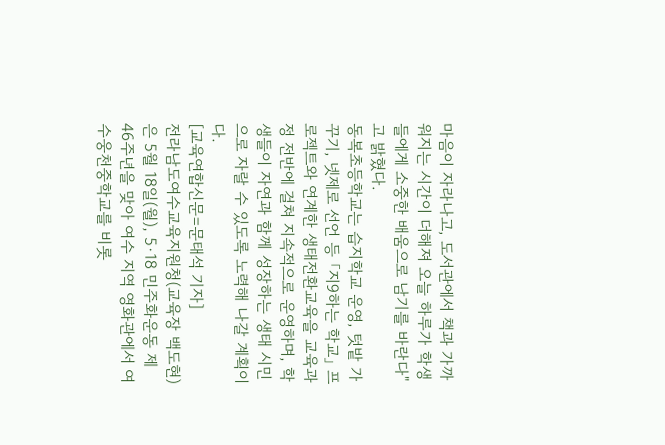마음이 자라나고, 도서관에서 책과 가까워지는 시간이 더해져 오늘 하루가 학생들에게 소중한 배움으로 남기를 바란다"고 밝혔다.
동복초등학교는 습지학교 운영, 텃밭 가꾸기, 넷제로 선언 등 「지9하는 학교」 프로젝트와 연계한 생태전환교육을 교육과정 전반에 걸쳐 지속적으로 운영하며, 학생들이 자연과 함께 성장하는 생태 시민으로 자랄 수 있도록 노력해 나갈 계획이다.
[교육연합신문=문태석 기자]
전라남도여수교육지원청(교육장 백도현)은 5월 18일(월), 5·18 민주화운동 제46주년을 맞아 여수 지역 영화관에서 여수웅천중학교를 비롯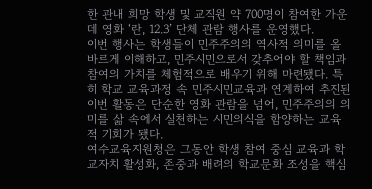한 관내 희망 학생 및 교직원 약 700명이 참여한 가운데 영화 ‘란, 12.3’ 단체 관람 행사를 운영했다.
이번 행사는 학생들이 민주주의의 역사적 의미를 올바르게 이해하고, 민주시민으로서 갖추어야 할 책임과 참여의 가치를 체험적으로 배우기 위해 마련됐다. 특히 학교 교육과정 속 민주시민교육과 연계하여 추진된 이번 활동은 단순한 영화 관람을 넘어, 민주주의의 의미를 삶 속에서 실천하는 시민의식을 함양하는 교육적 기회가 됐다.
여수교육지원청은 그동안 학생 참여 중심 교육과 학교자치 활성화, 존중과 배려의 학교문화 조성을 핵심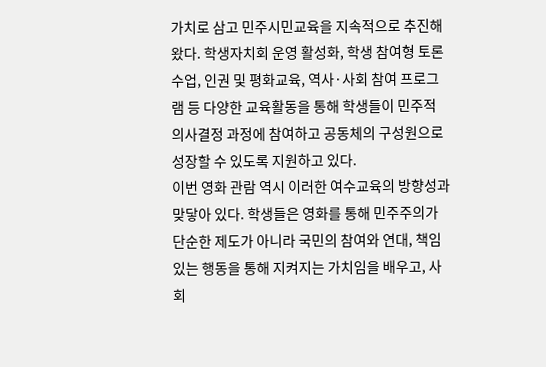가치로 삼고 민주시민교육을 지속적으로 추진해 왔다. 학생자치회 운영 활성화, 학생 참여형 토론수업, 인권 및 평화교육, 역사·사회 참여 프로그램 등 다양한 교육활동을 통해 학생들이 민주적 의사결정 과정에 참여하고 공동체의 구성원으로 성장할 수 있도록 지원하고 있다.
이번 영화 관람 역시 이러한 여수교육의 방향성과 맞닿아 있다. 학생들은 영화를 통해 민주주의가 단순한 제도가 아니라 국민의 참여와 연대, 책임 있는 행동을 통해 지켜지는 가치임을 배우고, 사회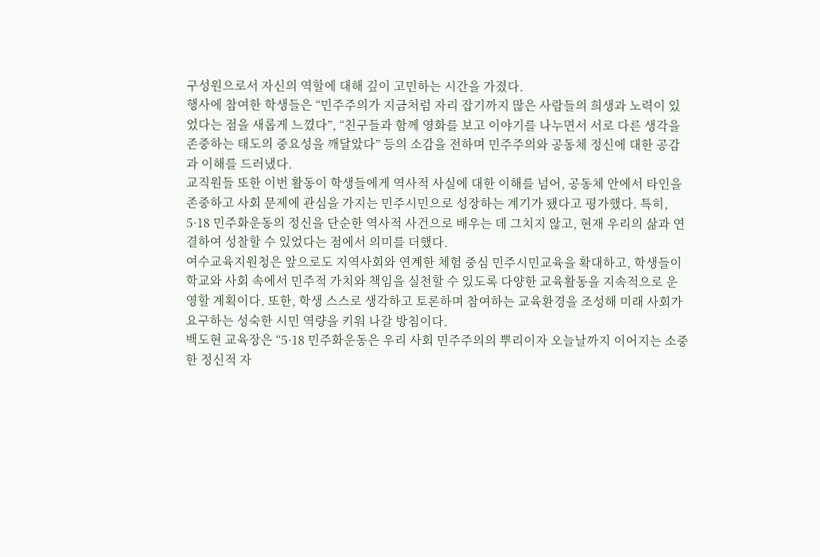구성원으로서 자신의 역할에 대해 깊이 고민하는 시간을 가졌다.
행사에 참여한 학생들은 “민주주의가 지금처럼 자리 잡기까지 많은 사람들의 희생과 노력이 있었다는 점을 새롭게 느꼈다”, “친구들과 함께 영화를 보고 이야기를 나누면서 서로 다른 생각을 존중하는 태도의 중요성을 깨달았다” 등의 소감을 전하며 민주주의와 공동체 정신에 대한 공감과 이해를 드러냈다.
교직원들 또한 이번 활동이 학생들에게 역사적 사실에 대한 이해를 넘어, 공동체 안에서 타인을 존중하고 사회 문제에 관심을 가지는 민주시민으로 성장하는 계기가 됐다고 평가했다. 특히, 5·18 민주화운동의 정신을 단순한 역사적 사건으로 배우는 데 그치지 않고, 현재 우리의 삶과 연결하여 성찰할 수 있었다는 점에서 의미를 더했다.
여수교육지원청은 앞으로도 지역사회와 연계한 체험 중심 민주시민교육을 확대하고, 학생들이 학교와 사회 속에서 민주적 가치와 책임을 실천할 수 있도록 다양한 교육활동을 지속적으로 운영할 계획이다. 또한, 학생 스스로 생각하고 토론하며 참여하는 교육환경을 조성해 미래 사회가 요구하는 성숙한 시민 역량을 키워 나갈 방침이다.
백도현 교육장은 “5·18 민주화운동은 우리 사회 민주주의의 뿌리이자 오늘날까지 이어지는 소중한 정신적 자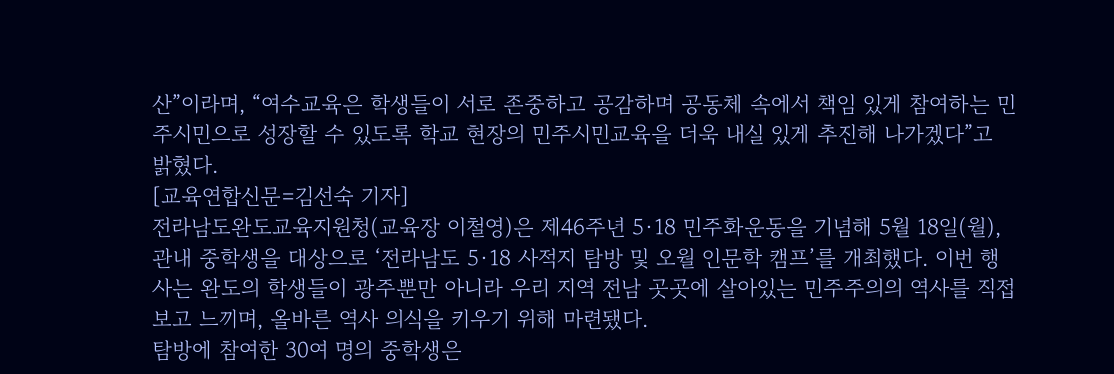산”이라며, “여수교육은 학생들이 서로 존중하고 공감하며 공동체 속에서 책임 있게 참여하는 민주시민으로 성장할 수 있도록 학교 현장의 민주시민교육을 더욱 내실 있게 추진해 나가겠다”고 밝혔다.
[교육연합신문=김선숙 기자]
전라남도완도교육지원청(교육장 이철영)은 제46주년 5·18 민주화운동을 기념해 5월 18일(월), 관내 중학생을 대상으로 ‘전라남도 5·18 사적지 탐방 및 오월 인문학 캠프’를 개최했다. 이번 행사는 완도의 학생들이 광주뿐만 아니라 우리 지역 전남 곳곳에 살아있는 민주주의의 역사를 직접 보고 느끼며, 올바른 역사 의식을 키우기 위해 마련됐다.
탐방에 참여한 30여 명의 중학생은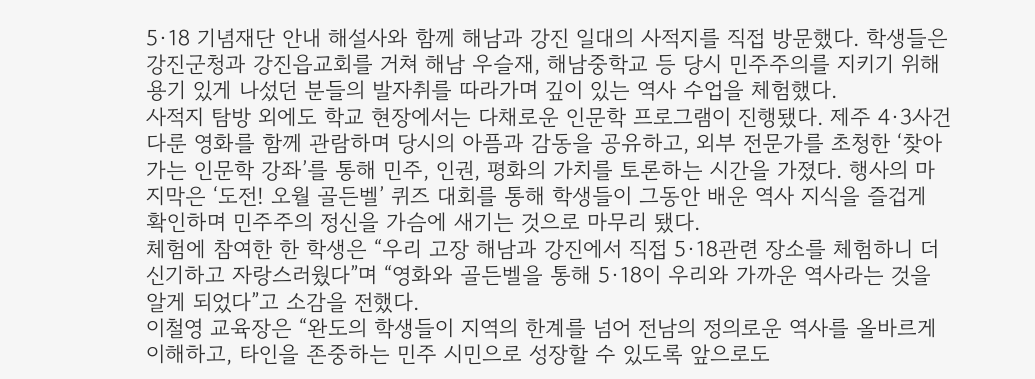5·18 기념재단 안내 해설사와 함께 해남과 강진 일대의 사적지를 직접 방문했다. 학생들은 강진군청과 강진읍교회를 거쳐 해남 우슬재, 해남중학교 등 당시 민주주의를 지키기 위해 용기 있게 나섰던 분들의 발자취를 따라가며 깊이 있는 역사 수업을 체험했다.
사적지 탐방 외에도 학교 현장에서는 다채로운 인문학 프로그램이 진행됐다. 제주 4·3사건 다룬 영화를 함께 관람하며 당시의 아픔과 감동을 공유하고, 외부 전문가를 초청한 ‘찾아가는 인문학 강좌’를 통해 민주, 인권, 평화의 가치를 토론하는 시간을 가졌다. 행사의 마지막은 ‘도전! 오월 골든벨’ 퀴즈 대회를 통해 학생들이 그동안 배운 역사 지식을 즐겁게 확인하며 민주주의 정신을 가슴에 새기는 것으로 마무리 됐다.
체험에 참여한 한 학생은 “우리 고장 해남과 강진에서 직접 5·18관련 장소를 체험하니 더 신기하고 자랑스러웠다”며 “영화와 골든벨을 통해 5·18이 우리와 가까운 역사라는 것을 알게 되었다”고 소감을 전했다.
이철영 교육장은 “완도의 학생들이 지역의 한계를 넘어 전남의 정의로운 역사를 올바르게 이해하고, 타인을 존중하는 민주 시민으로 성장할 수 있도록 앞으로도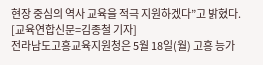현장 중심의 역사 교육을 적극 지원하겠다”고 밝혔다.
[교육연합신문=김종철 기자]
전라남도고흥교육지원청은 5월 18일(월) 고흥 능가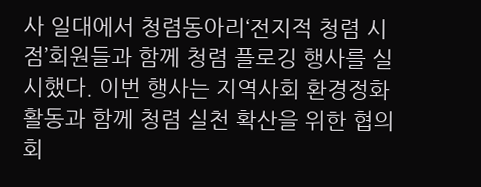사 일대에서 청렴동아리‘전지적 청렴 시점’회원들과 함께 청렴 플로깅 행사를 실시했다. 이번 행사는 지역사회 환경정화 활동과 함께 청렴 실천 확산을 위한 협의회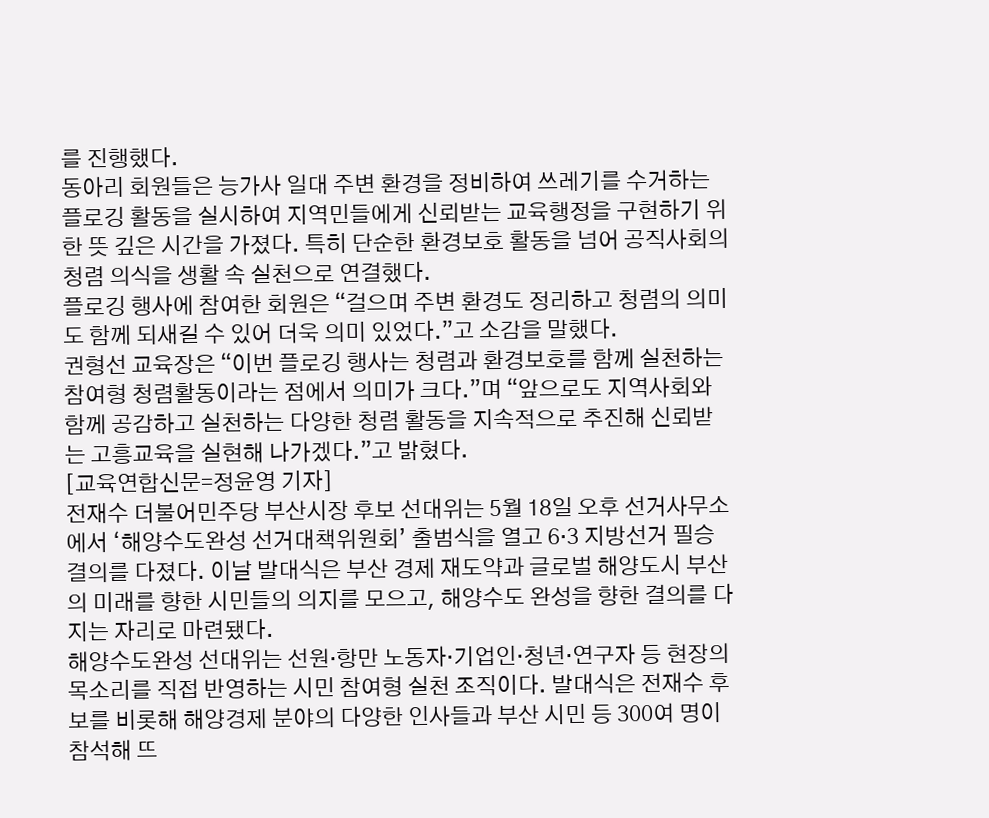를 진행했다.
동아리 회원들은 능가사 일대 주변 환경을 정비하여 쓰레기를 수거하는 플로깅 활동을 실시하여 지역민들에게 신뢰받는 교육행정을 구현하기 위한 뜻 깊은 시간을 가졌다. 특히 단순한 환경보호 활동을 넘어 공직사회의 청렴 의식을 생활 속 실천으로 연결했다.
플로깅 행사에 참여한 회원은 “걸으며 주변 환경도 정리하고 청렴의 의미도 함께 되새길 수 있어 더욱 의미 있었다.”고 소감을 말했다.
권형선 교육장은 “이번 플로깅 행사는 청렴과 환경보호를 함께 실천하는 참여형 청렴활동이라는 점에서 의미가 크다.”며 “앞으로도 지역사회와 함께 공감하고 실천하는 다양한 청렴 활동을 지속적으로 추진해 신뢰받는 고흥교육을 실현해 나가겠다.”고 밝혔다.
[교육연합신문=정윤영 기자]
전재수 더불어민주당 부산시장 후보 선대위는 5월 18일 오후 선거사무소에서 ‘해양수도완성 선거대책위원회’ 출범식을 열고 6·3 지방선거 필승 결의를 다졌다. 이날 발대식은 부산 경제 재도약과 글로벌 해양도시 부산의 미래를 향한 시민들의 의지를 모으고, 해양수도 완성을 향한 결의를 다지는 자리로 마련됐다.
해양수도완성 선대위는 선원·항만 노동자·기업인·청년·연구자 등 현장의 목소리를 직접 반영하는 시민 참여형 실천 조직이다. 발대식은 전재수 후보를 비롯해 해양경제 분야의 다양한 인사들과 부산 시민 등 300여 명이 참석해 뜨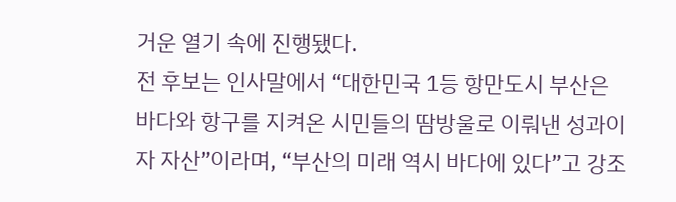거운 열기 속에 진행됐다.
전 후보는 인사말에서 “대한민국 1등 항만도시 부산은 바다와 항구를 지켜온 시민들의 땀방울로 이뤄낸 성과이자 자산”이라며, “부산의 미래 역시 바다에 있다”고 강조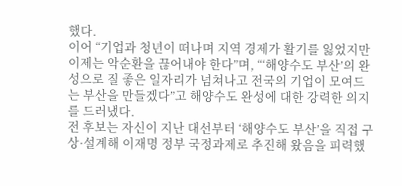했다.
이어 “기업과 청년이 떠나며 지역 경제가 활기를 잃었지만 이제는 악순환을 끊어내야 한다”며, “‘해양수도 부산’의 완성으로 질 좋은 일자리가 넘쳐나고 전국의 기업이 모여드는 부산을 만들겠다”고 해양수도 완성에 대한 강력한 의지를 드러냈다.
전 후보는 자신이 지난 대선부터 ‘해양수도 부산’을 직접 구상·설계해 이재명 정부 국정과제로 추진해 왔음을 피력했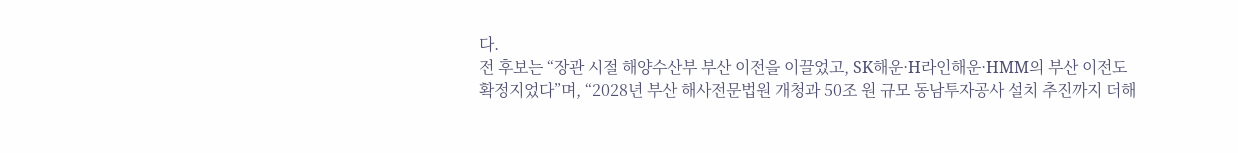다.
전 후보는 “장관 시절 해양수산부 부산 이전을 이끌었고, SK해운·H라인해운·HMM의 부산 이전도 확정지었다”며, “2028년 부산 해사전문법원 개청과 50조 원 규모 동남투자공사 설치 추진까지 더해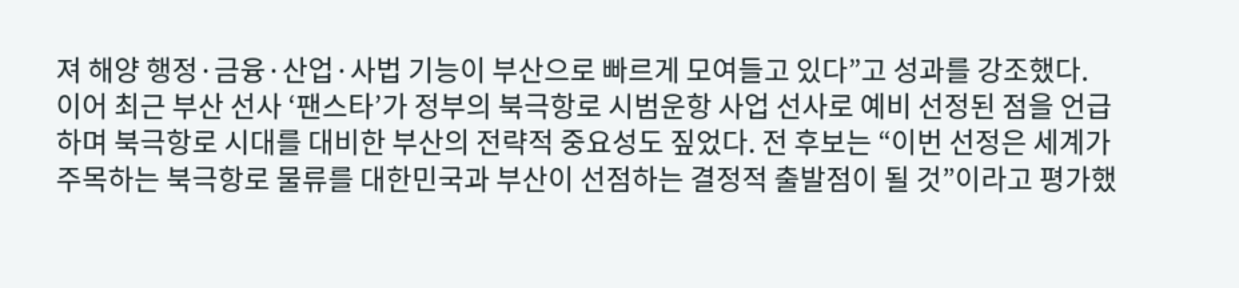져 해양 행정·금융·산업·사법 기능이 부산으로 빠르게 모여들고 있다”고 성과를 강조했다.
이어 최근 부산 선사 ‘팬스타’가 정부의 북극항로 시범운항 사업 선사로 예비 선정된 점을 언급하며 북극항로 시대를 대비한 부산의 전략적 중요성도 짚었다. 전 후보는 “이번 선정은 세계가 주목하는 북극항로 물류를 대한민국과 부산이 선점하는 결정적 출발점이 될 것”이라고 평가했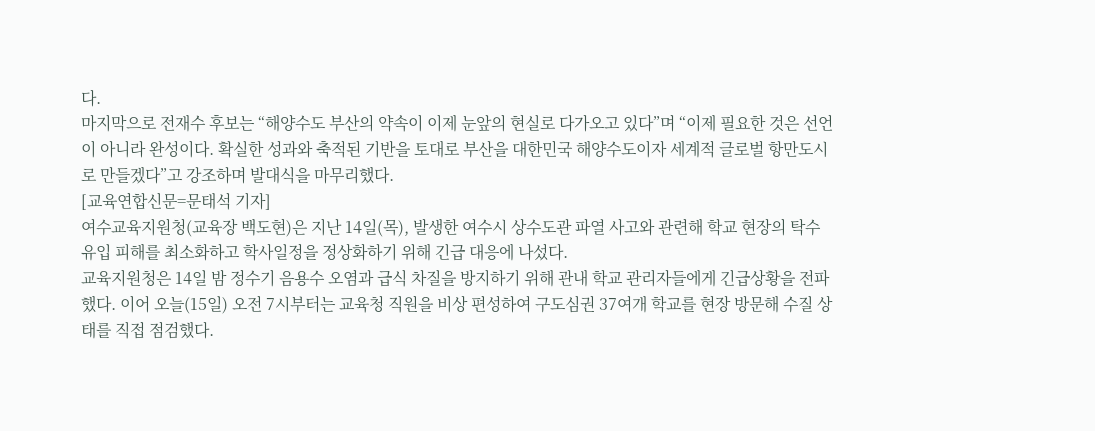다.
마지막으로 전재수 후보는 “해양수도 부산의 약속이 이제 눈앞의 현실로 다가오고 있다”며 “이제 필요한 것은 선언이 아니라 완성이다. 확실한 성과와 축적된 기반을 토대로 부산을 대한민국 해양수도이자 세계적 글로벌 항만도시로 만들겠다”고 강조하며 발대식을 마무리했다.
[교육연합신문=문태석 기자]
여수교육지원청(교육장 백도현)은 지난 14일(목), 발생한 여수시 상수도관 파열 사고와 관련해 학교 현장의 탁수 유입 피해를 최소화하고 학사일정을 정상화하기 위해 긴급 대응에 나섰다.
교육지원청은 14일 밤 정수기 음용수 오염과 급식 차질을 방지하기 위해 관내 학교 관리자들에게 긴급상황을 전파했다. 이어 오늘(15일) 오전 7시부터는 교육청 직원을 비상 편성하여 구도심권 37여개 학교를 현장 방문해 수질 상태를 직접 점검했다.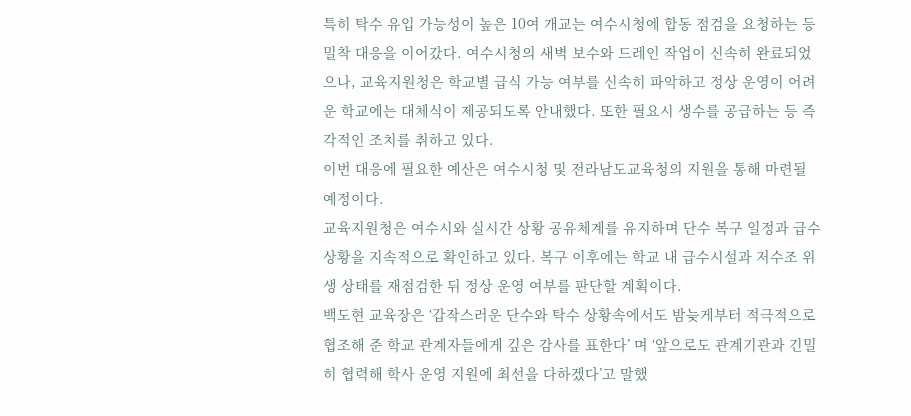특히 탁수 유입 가능성이 높은 10여 개교는 여수시청에 합동 점검을 요청하는 등밀착 대응을 이어갔다. 여수시청의 새벽 보수와 드레인 작업이 신속히 완료되었으나, 교육지원청은 학교별 급식 가능 여부를 신속히 파악하고 정상 운영이 어려운 학교에는 대체식이 제공되도록 안내했다. 또한 필요시 생수를 공급하는 등 즉각적인 조치를 취하고 있다.
이번 대응에 필요한 예산은 여수시청 및 전라남도교육청의 지원을 통해 마련될 예정이다.
교육지원청은 여수시와 실시간 상황 공유체계를 유지하며 단수 복구 일정과 급수 상황을 지속적으로 확인하고 있다. 복구 이후에는 학교 내 급수시설과 저수조 위생 상태를 재점검한 뒤 정상 운영 여부를 판단할 계획이다.
백도현 교육장은 ‘갑작스러운 단수와 탁수 상황속에서도 밤늦게부터 적극적으로 협조해 준 학교 관계자들에게 깊은 감사를 표한다’ 며 ‘앞으로도 관계기관과 긴밀히 협력해 학사 운영 지원에 최선을 다하겠다’고 말했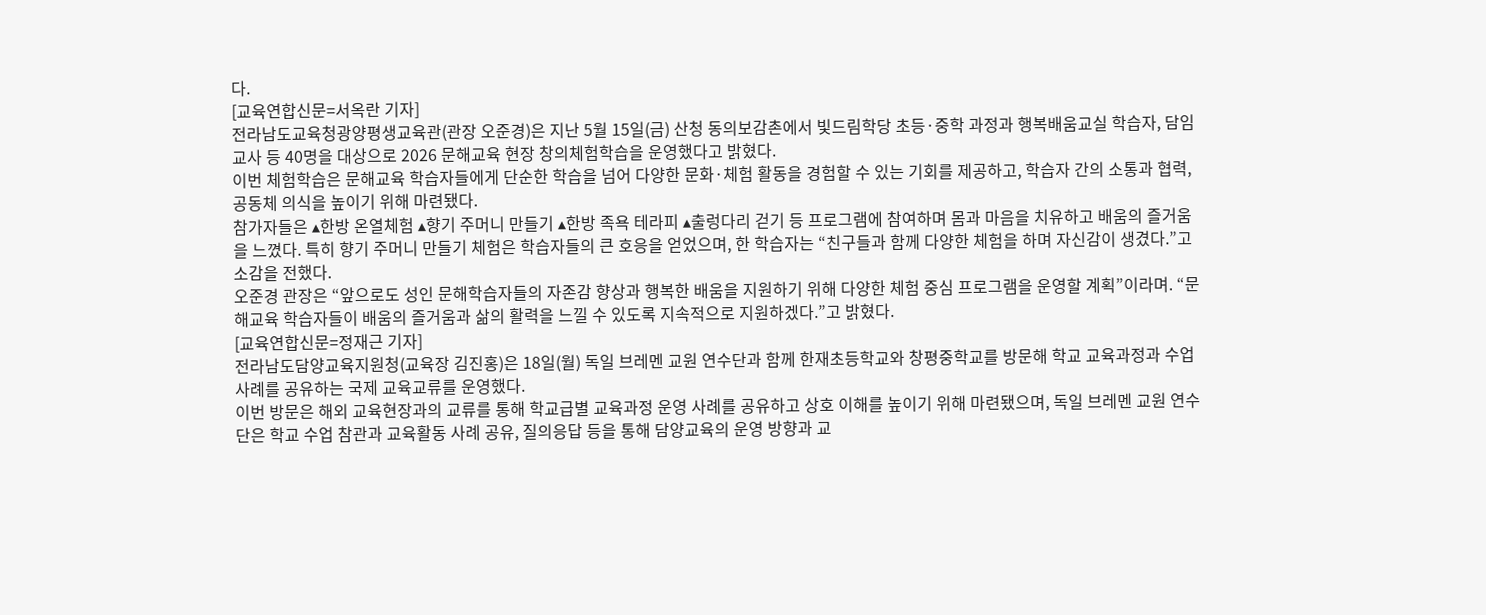다.
[교육연합신문=서옥란 기자]
전라남도교육청광양평생교육관(관장 오준경)은 지난 5월 15일(금) 산청 동의보감촌에서 빛드림학당 초등·중학 과정과 행복배움교실 학습자, 담임교사 등 40명을 대상으로 2026 문해교육 현장 창의체험학습을 운영했다고 밝혔다.
이번 체험학습은 문해교육 학습자들에게 단순한 학습을 넘어 다양한 문화·체험 활동을 경험할 수 있는 기회를 제공하고, 학습자 간의 소통과 협력, 공동체 의식을 높이기 위해 마련됐다.
참가자들은 ▴한방 온열체험 ▴향기 주머니 만들기 ▴한방 족욕 테라피 ▴출렁다리 걷기 등 프로그램에 참여하며 몸과 마음을 치유하고 배움의 즐거움을 느꼈다. 특히 향기 주머니 만들기 체험은 학습자들의 큰 호응을 얻었으며, 한 학습자는 “친구들과 함께 다양한 체험을 하며 자신감이 생겼다.”고 소감을 전했다.
오준경 관장은 “앞으로도 성인 문해학습자들의 자존감 향상과 행복한 배움을 지원하기 위해 다양한 체험 중심 프로그램을 운영할 계획”이라며. “문해교육 학습자들이 배움의 즐거움과 삶의 활력을 느낄 수 있도록 지속적으로 지원하겠다.”고 밝혔다.
[교육연합신문=정재근 기자]
전라남도담양교육지원청(교육장 김진홍)은 18일(월) 독일 브레멘 교원 연수단과 함께 한재초등학교와 창평중학교를 방문해 학교 교육과정과 수업 사례를 공유하는 국제 교육교류를 운영했다.
이번 방문은 해외 교육현장과의 교류를 통해 학교급별 교육과정 운영 사례를 공유하고 상호 이해를 높이기 위해 마련됐으며, 독일 브레멘 교원 연수단은 학교 수업 참관과 교육활동 사례 공유, 질의응답 등을 통해 담양교육의 운영 방향과 교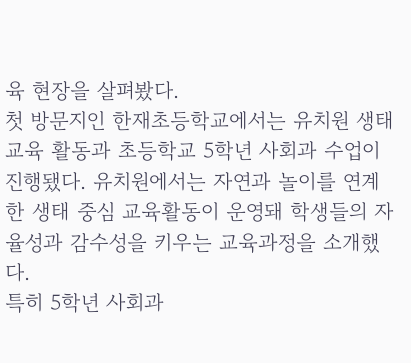육 현장을 살펴봤다.
첫 방문지인 한재초등학교에서는 유치원 생태교육 활동과 초등학교 5학년 사회과 수업이 진행됐다. 유치원에서는 자연과 놀이를 연계한 생태 중심 교육활동이 운영돼 학생들의 자율성과 감수성을 키우는 교육과정을 소개했다.
특히 5학년 사회과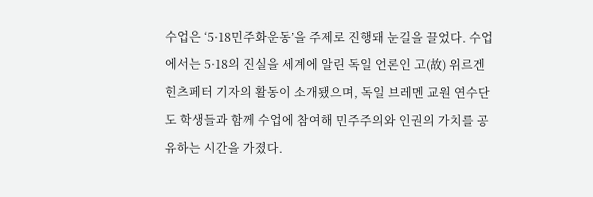수업은 ‘5·18민주화운동’을 주제로 진행돼 눈길을 끌었다. 수업에서는 5·18의 진실을 세계에 알린 독일 언론인 고(故) 위르겐 힌츠페터 기자의 활동이 소개됐으며, 독일 브레멘 교원 연수단도 학생들과 함께 수업에 참여해 민주주의와 인권의 가치를 공유하는 시간을 가졌다.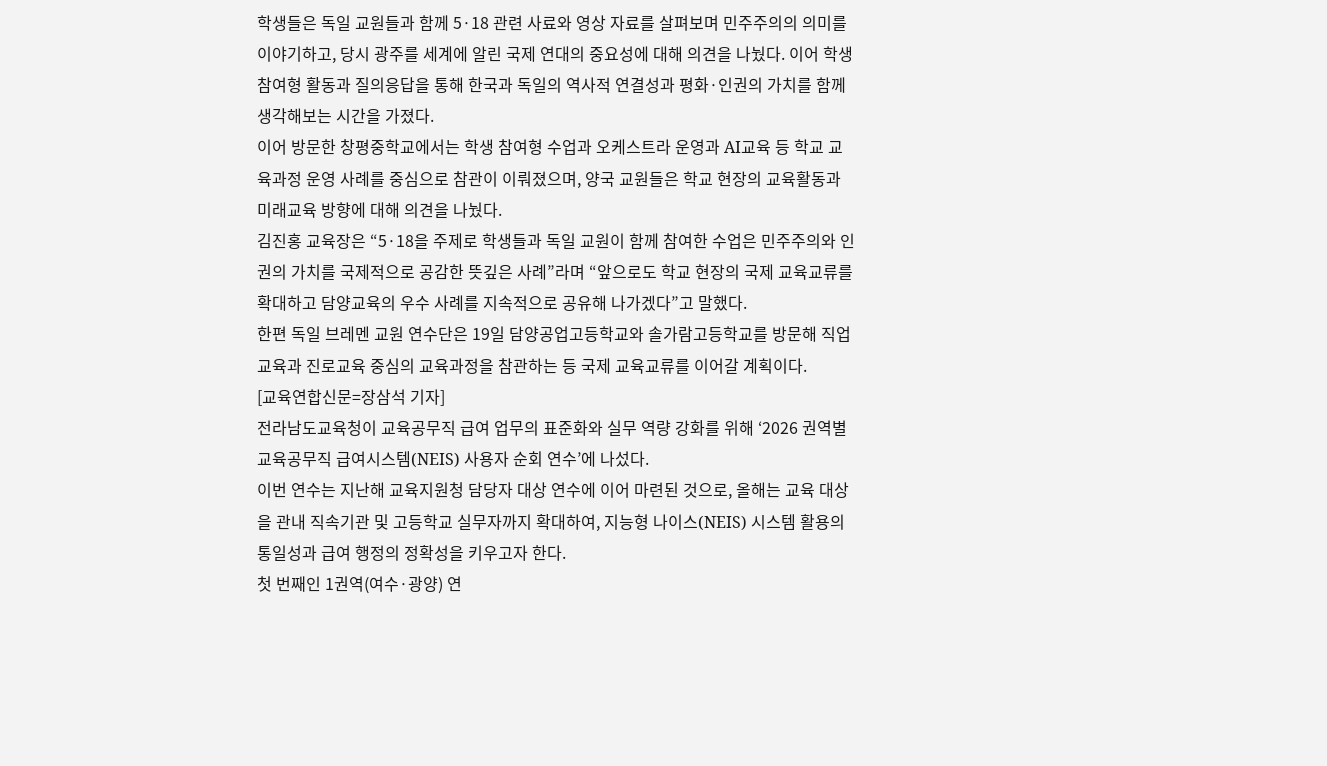학생들은 독일 교원들과 함께 5·18 관련 사료와 영상 자료를 살펴보며 민주주의의 의미를 이야기하고, 당시 광주를 세계에 알린 국제 연대의 중요성에 대해 의견을 나눴다. 이어 학생 참여형 활동과 질의응답을 통해 한국과 독일의 역사적 연결성과 평화·인권의 가치를 함께 생각해보는 시간을 가졌다.
이어 방문한 창평중학교에서는 학생 참여형 수업과 오케스트라 운영과 AI교육 등 학교 교육과정 운영 사례를 중심으로 참관이 이뤄졌으며, 양국 교원들은 학교 현장의 교육활동과 미래교육 방향에 대해 의견을 나눴다.
김진홍 교육장은 “5·18을 주제로 학생들과 독일 교원이 함께 참여한 수업은 민주주의와 인권의 가치를 국제적으로 공감한 뜻깊은 사례”라며 “앞으로도 학교 현장의 국제 교육교류를 확대하고 담양교육의 우수 사례를 지속적으로 공유해 나가겠다”고 말했다.
한편 독일 브레멘 교원 연수단은 19일 담양공업고등학교와 솔가람고등학교를 방문해 직업교육과 진로교육 중심의 교육과정을 참관하는 등 국제 교육교류를 이어갈 계획이다.
[교육연합신문=장삼석 기자]
전라남도교육청이 교육공무직 급여 업무의 표준화와 실무 역량 강화를 위해 ‘2026 권역별 교육공무직 급여시스템(NEIS) 사용자 순회 연수’에 나섰다.
이번 연수는 지난해 교육지원청 담당자 대상 연수에 이어 마련된 것으로, 올해는 교육 대상을 관내 직속기관 및 고등학교 실무자까지 확대하여, 지능형 나이스(NEIS) 시스템 활용의 통일성과 급여 행정의 정확성을 키우고자 한다.
첫 번째인 1권역(여수·광양) 연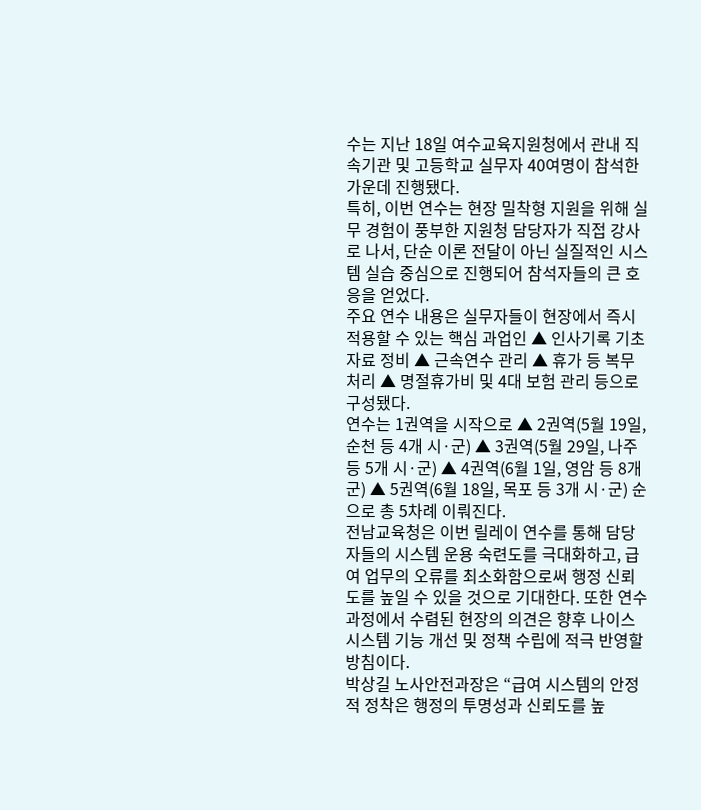수는 지난 18일 여수교육지원청에서 관내 직속기관 및 고등학교 실무자 40여명이 참석한 가운데 진행됐다.
특히, 이번 연수는 현장 밀착형 지원을 위해 실무 경험이 풍부한 지원청 담당자가 직접 강사로 나서, 단순 이론 전달이 아닌 실질적인 시스템 실습 중심으로 진행되어 참석자들의 큰 호응을 얻었다.
주요 연수 내용은 실무자들이 현장에서 즉시 적용할 수 있는 핵심 과업인 ▲ 인사기록 기초자료 정비 ▲ 근속연수 관리 ▲ 휴가 등 복무처리 ▲ 명절휴가비 및 4대 보험 관리 등으로 구성됐다.
연수는 1권역을 시작으로 ▲ 2권역(5월 19일, 순천 등 4개 시·군) ▲ 3권역(5월 29일, 나주 등 5개 시·군) ▲ 4권역(6월 1일, 영암 등 8개 군) ▲ 5권역(6월 18일, 목포 등 3개 시·군) 순으로 총 5차례 이뤄진다.
전남교육청은 이번 릴레이 연수를 통해 담당자들의 시스템 운용 숙련도를 극대화하고, 급여 업무의 오류를 최소화함으로써 행정 신뢰도를 높일 수 있을 것으로 기대한다. 또한 연수 과정에서 수렴된 현장의 의견은 향후 나이스 시스템 기능 개선 및 정책 수립에 적극 반영할 방침이다.
박상길 노사안전과장은 “급여 시스템의 안정적 정착은 행정의 투명성과 신뢰도를 높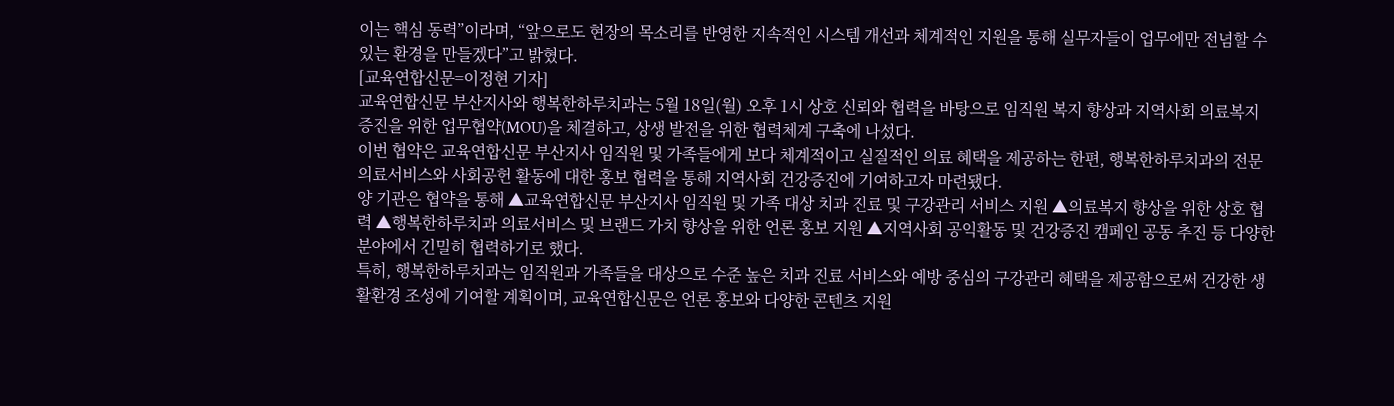이는 핵심 동력”이라며, “앞으로도 현장의 목소리를 반영한 지속적인 시스템 개선과 체계적인 지원을 통해 실무자들이 업무에만 전념할 수 있는 환경을 만들겠다”고 밝혔다.
[교육연합신문=이정현 기자]
교육연합신문 부산지사와 행복한하루치과는 5월 18일(월) 오후 1시 상호 신뢰와 협력을 바탕으로 임직원 복지 향상과 지역사회 의료복지 증진을 위한 업무협약(MOU)을 체결하고, 상생 발전을 위한 협력체계 구축에 나섰다.
이번 협약은 교육연합신문 부산지사 임직원 및 가족들에게 보다 체계적이고 실질적인 의료 혜택을 제공하는 한편, 행복한하루치과의 전문 의료서비스와 사회공헌 활동에 대한 홍보 협력을 통해 지역사회 건강증진에 기여하고자 마련됐다.
양 기관은 협약을 통해 ▲교육연합신문 부산지사 임직원 및 가족 대상 치과 진료 및 구강관리 서비스 지원 ▲의료복지 향상을 위한 상호 협력 ▲행복한하루치과 의료서비스 및 브랜드 가치 향상을 위한 언론 홍보 지원 ▲지역사회 공익활동 및 건강증진 캠페인 공동 추진 등 다양한 분야에서 긴밀히 협력하기로 했다.
특히, 행복한하루치과는 임직원과 가족들을 대상으로 수준 높은 치과 진료 서비스와 예방 중심의 구강관리 혜택을 제공함으로써 건강한 생활환경 조성에 기여할 계획이며, 교육연합신문은 언론 홍보와 다양한 콘텐츠 지원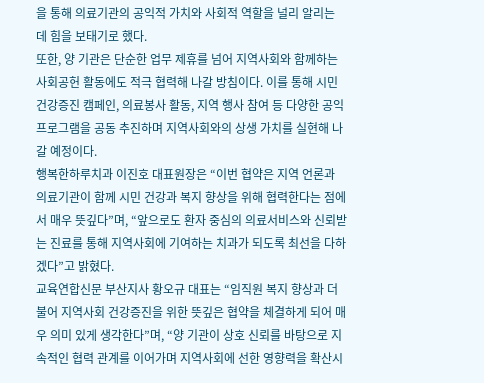을 통해 의료기관의 공익적 가치와 사회적 역할을 널리 알리는 데 힘을 보태기로 했다.
또한, 양 기관은 단순한 업무 제휴를 넘어 지역사회와 함께하는 사회공헌 활동에도 적극 협력해 나갈 방침이다. 이를 통해 시민 건강증진 캠페인, 의료봉사 활동, 지역 행사 참여 등 다양한 공익 프로그램을 공동 추진하며 지역사회와의 상생 가치를 실현해 나갈 예정이다.
행복한하루치과 이진호 대표원장은 “이번 협약은 지역 언론과 의료기관이 함께 시민 건강과 복지 향상을 위해 협력한다는 점에서 매우 뜻깊다”며, “앞으로도 환자 중심의 의료서비스와 신뢰받는 진료를 통해 지역사회에 기여하는 치과가 되도록 최선을 다하겠다”고 밝혔다.
교육연합신문 부산지사 황오규 대표는 “임직원 복지 향상과 더불어 지역사회 건강증진을 위한 뜻깊은 협약을 체결하게 되어 매우 의미 있게 생각한다”며, “양 기관이 상호 신뢰를 바탕으로 지속적인 협력 관계를 이어가며 지역사회에 선한 영향력을 확산시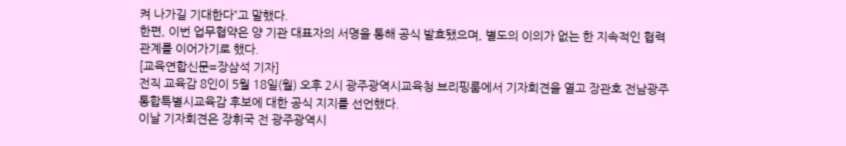켜 나가길 기대한다”고 말했다.
한편, 이번 업무협약은 양 기관 대표자의 서명을 통해 공식 발효됐으며, 별도의 이의가 없는 한 지속적인 협력 관계를 이어가기로 했다.
[교육연합신문=장삼석 기자]
전직 교육감 8인이 5월 18일(월) 오후 2시 광주광역시교육청 브리핑룸에서 기자회견을 열고 장관호 전남광주 통합특별시교육감 후보에 대한 공식 지지를 선언했다.
이날 기자회견은 장휘국 전 광주광역시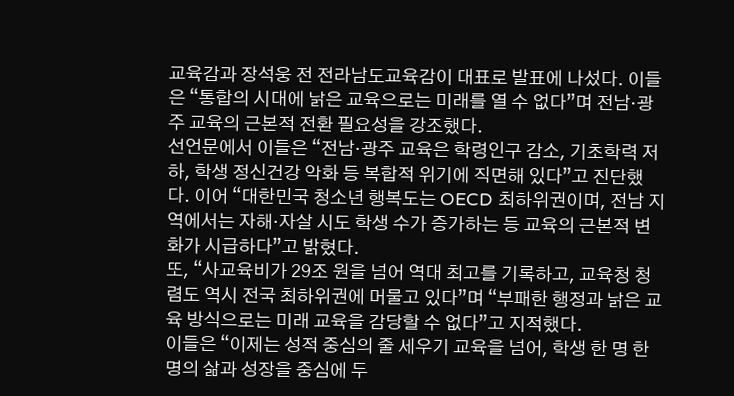교육감과 장석웅 전 전라남도교육감이 대표로 발표에 나섰다. 이들은 “통합의 시대에 낡은 교육으로는 미래를 열 수 없다”며 전남·광주 교육의 근본적 전환 필요성을 강조했다.
선언문에서 이들은 “전남·광주 교육은 학령인구 감소, 기초학력 저하, 학생 정신건강 악화 등 복합적 위기에 직면해 있다”고 진단했다. 이어 “대한민국 청소년 행복도는 OECD 최하위권이며, 전남 지역에서는 자해·자살 시도 학생 수가 증가하는 등 교육의 근본적 변화가 시급하다”고 밝혔다.
또, “사교육비가 29조 원을 넘어 역대 최고를 기록하고, 교육청 청렴도 역시 전국 최하위권에 머물고 있다”며 “부패한 행정과 낡은 교육 방식으로는 미래 교육을 감당할 수 없다”고 지적했다.
이들은 “이제는 성적 중심의 줄 세우기 교육을 넘어, 학생 한 명 한 명의 삶과 성장을 중심에 두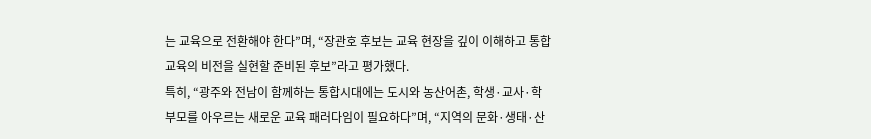는 교육으로 전환해야 한다”며, “장관호 후보는 교육 현장을 깊이 이해하고 통합교육의 비전을 실현할 준비된 후보”라고 평가했다.
특히, “광주와 전남이 함께하는 통합시대에는 도시와 농산어촌, 학생·교사·학부모를 아우르는 새로운 교육 패러다임이 필요하다”며, “지역의 문화·생태·산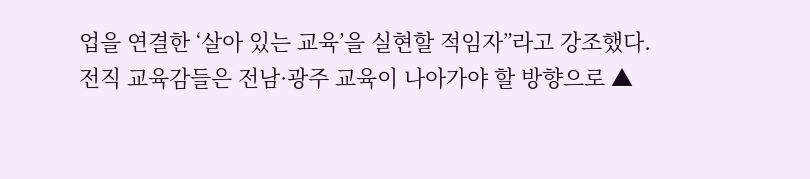업을 연결한 ‘살아 있는 교육’을 실현할 적임자”라고 강조했다.
전직 교육감들은 전남·광주 교육이 나아가야 할 방향으로 ▲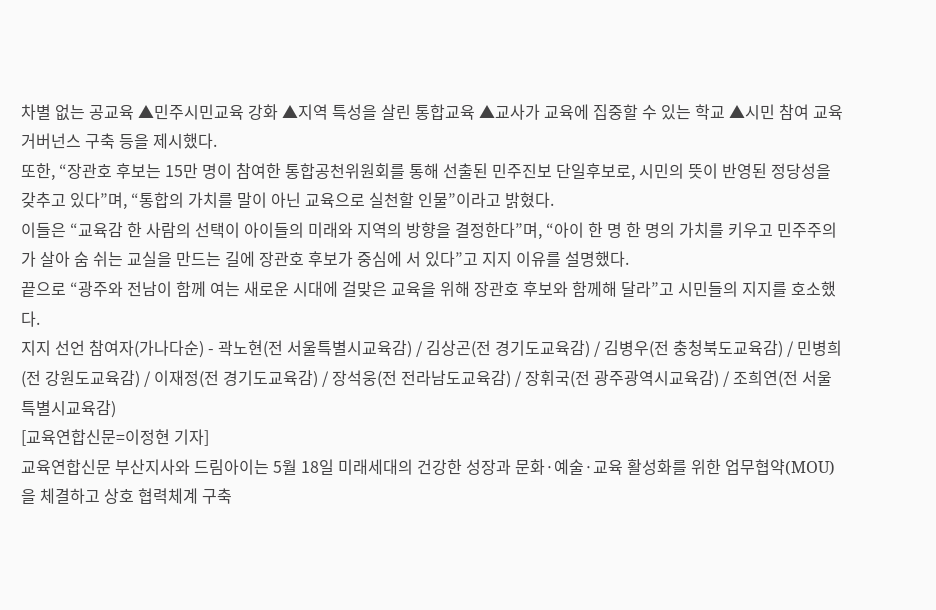차별 없는 공교육 ▲민주시민교육 강화 ▲지역 특성을 살린 통합교육 ▲교사가 교육에 집중할 수 있는 학교 ▲시민 참여 교육 거버넌스 구축 등을 제시했다.
또한, “장관호 후보는 15만 명이 참여한 통합공천위원회를 통해 선출된 민주진보 단일후보로, 시민의 뜻이 반영된 정당성을 갖추고 있다”며, “통합의 가치를 말이 아닌 교육으로 실천할 인물”이라고 밝혔다.
이들은 “교육감 한 사람의 선택이 아이들의 미래와 지역의 방향을 결정한다”며, “아이 한 명 한 명의 가치를 키우고 민주주의가 살아 숨 쉬는 교실을 만드는 길에 장관호 후보가 중심에 서 있다”고 지지 이유를 설명했다.
끝으로 “광주와 전남이 함께 여는 새로운 시대에 걸맞은 교육을 위해 장관호 후보와 함께해 달라”고 시민들의 지지를 호소했다.
지지 선언 참여자(가나다순) - 곽노현(전 서울특별시교육감) / 김상곤(전 경기도교육감) / 김병우(전 충청북도교육감) / 민병희(전 강원도교육감) / 이재정(전 경기도교육감) / 장석웅(전 전라남도교육감) / 장휘국(전 광주광역시교육감) / 조희연(전 서울특별시교육감)
[교육연합신문=이정현 기자]
교육연합신문 부산지사와 드림아이는 5월 18일 미래세대의 건강한 성장과 문화·예술·교육 활성화를 위한 업무협약(MOU)을 체결하고 상호 협력체계 구축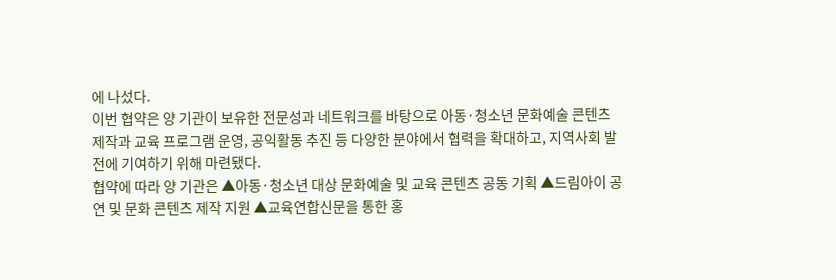에 나섰다.
이번 협약은 양 기관이 보유한 전문성과 네트워크를 바탕으로 아동·청소년 문화예술 콘텐츠 제작과 교육 프로그램 운영, 공익활동 추진 등 다양한 분야에서 협력을 확대하고, 지역사회 발전에 기여하기 위해 마련됐다.
협약에 따라 양 기관은 ▲아동·청소년 대상 문화예술 및 교육 콘텐츠 공동 기획 ▲드림아이 공연 및 문화 콘텐츠 제작 지원 ▲교육연합신문을 통한 홍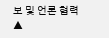보 및 언론 협력 ▲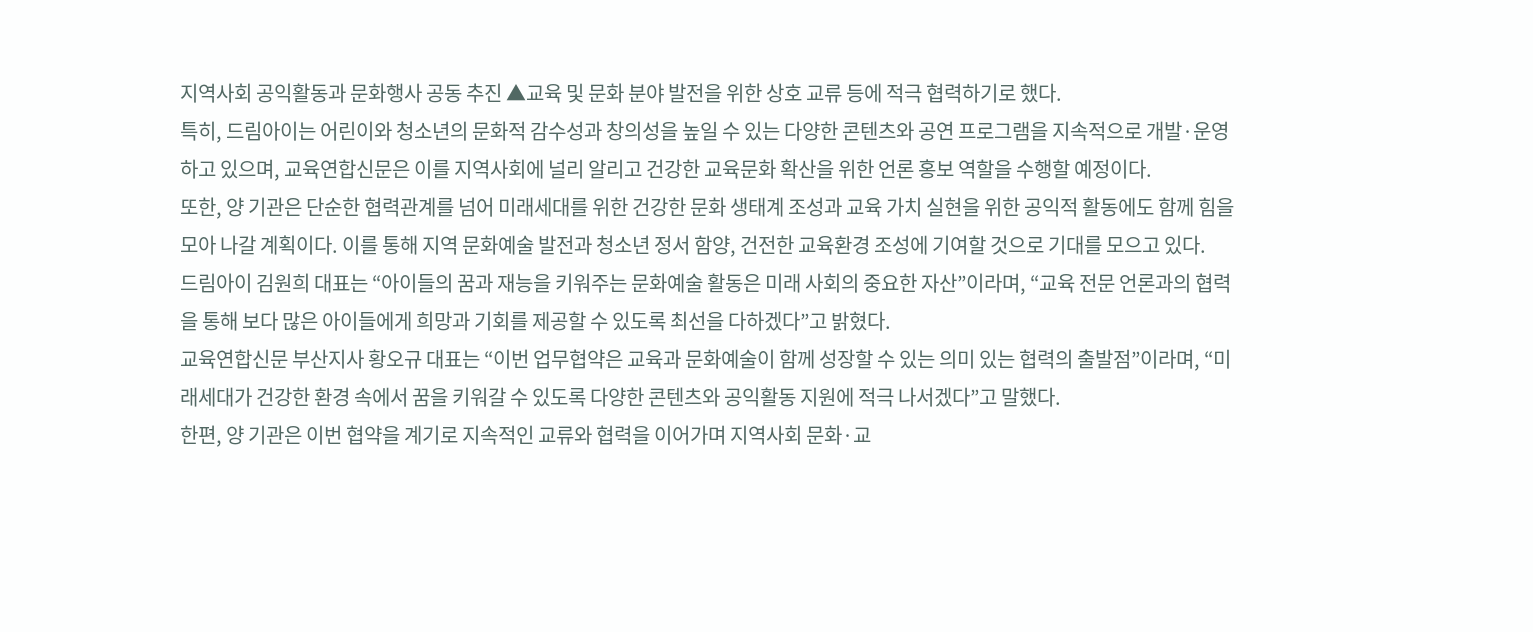지역사회 공익활동과 문화행사 공동 추진 ▲교육 및 문화 분야 발전을 위한 상호 교류 등에 적극 협력하기로 했다.
특히, 드림아이는 어린이와 청소년의 문화적 감수성과 창의성을 높일 수 있는 다양한 콘텐츠와 공연 프로그램을 지속적으로 개발·운영하고 있으며, 교육연합신문은 이를 지역사회에 널리 알리고 건강한 교육문화 확산을 위한 언론 홍보 역할을 수행할 예정이다.
또한, 양 기관은 단순한 협력관계를 넘어 미래세대를 위한 건강한 문화 생태계 조성과 교육 가치 실현을 위한 공익적 활동에도 함께 힘을 모아 나갈 계획이다. 이를 통해 지역 문화예술 발전과 청소년 정서 함양, 건전한 교육환경 조성에 기여할 것으로 기대를 모으고 있다.
드림아이 김원희 대표는 “아이들의 꿈과 재능을 키워주는 문화예술 활동은 미래 사회의 중요한 자산”이라며, “교육 전문 언론과의 협력을 통해 보다 많은 아이들에게 희망과 기회를 제공할 수 있도록 최선을 다하겠다”고 밝혔다.
교육연합신문 부산지사 황오규 대표는 “이번 업무협약은 교육과 문화예술이 함께 성장할 수 있는 의미 있는 협력의 출발점”이라며, “미래세대가 건강한 환경 속에서 꿈을 키워갈 수 있도록 다양한 콘텐츠와 공익활동 지원에 적극 나서겠다”고 말했다.
한편, 양 기관은 이번 협약을 계기로 지속적인 교류와 협력을 이어가며 지역사회 문화·교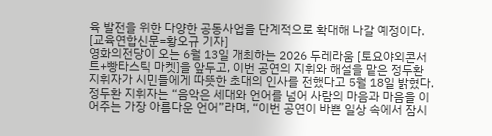육 발전을 위한 다양한 공동사업을 단계적으로 확대해 나갈 예정이다.
[교육연합신문=황오규 기자]
영화의전당이 오는 6월 13일 개최하는 2026 두레라움 [토요야외콘서트+빵타스틱 마켓]을 앞두고, 이번 공연의 지휘와 해설을 맡은 정두환 지휘자가 시민들에게 따뜻한 초대의 인사를 전했다고 5월 18일 밝혔다.
정두환 지휘자는 “음악은 세대와 언어를 넘어 사람의 마음과 마음을 이어주는 가장 아름다운 언어”라며, “이번 공연이 바쁜 일상 속에서 잠시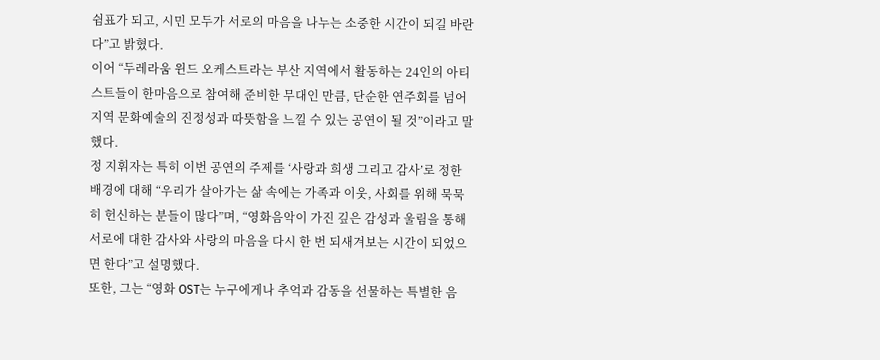쉼표가 되고, 시민 모두가 서로의 마음을 나누는 소중한 시간이 되길 바란다”고 밝혔다.
이어 “두레라움 윈드 오케스트라는 부산 지역에서 활동하는 24인의 아티스트들이 한마음으로 참여해 준비한 무대인 만큼, 단순한 연주회를 넘어 지역 문화예술의 진정성과 따뜻함을 느낄 수 있는 공연이 될 것”이라고 말했다.
정 지휘자는 특히 이번 공연의 주제를 ‘사랑과 희생 그리고 감사’로 정한 배경에 대해 “우리가 살아가는 삶 속에는 가족과 이웃, 사회를 위해 묵묵히 헌신하는 분들이 많다”며, “영화음악이 가진 깊은 감성과 울림을 통해 서로에 대한 감사와 사랑의 마음을 다시 한 번 되새겨보는 시간이 되었으면 한다”고 설명했다.
또한, 그는 “영화 OST는 누구에게나 추억과 감동을 선물하는 특별한 음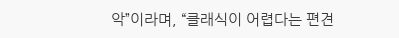악”이라며, “클래식이 어렵다는 편견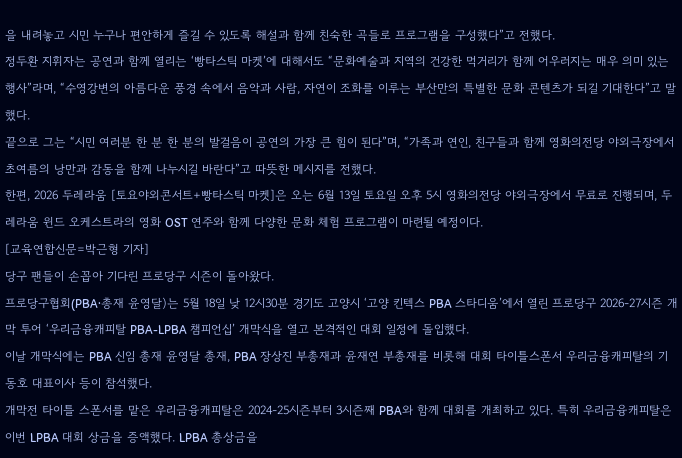을 내려놓고 시민 누구나 편안하게 즐길 수 있도록 해설과 함께 친숙한 곡들로 프로그램을 구성했다”고 전했다.
정두환 지휘자는 공연과 함께 열리는 ‘빵타스틱 마켓’에 대해서도 “문화예술과 지역의 건강한 먹거리가 함께 어우러지는 매우 의미 있는 행사”라며, “수영강변의 아름다운 풍경 속에서 음악과 사람, 자연이 조화를 이루는 부산만의 특별한 문화 콘텐츠가 되길 기대한다”고 말했다.
끝으로 그는 “시민 여러분 한 분 한 분의 발걸음이 공연의 가장 큰 힘이 된다”며, “가족과 연인, 친구들과 함께 영화의전당 야외극장에서 초여름의 낭만과 감동을 함께 나누시길 바란다”고 따뜻한 메시지를 전했다.
한편, 2026 두레라움 [토요야외콘서트+빵타스틱 마켓]은 오는 6월 13일 토요일 오후 5시 영화의전당 야외극장에서 무료로 진행되며, 두레라움 윈드 오케스트라의 영화 OST 연주와 함께 다양한 문화 체험 프로그램이 마련될 예정이다.
[교육연합신문=박근형 기자]
당구 팬들이 손꼽아 기다린 프로당구 시즌이 돌아왔다.
프로당구협회(PBA·총재 윤영달)는 5월 18일 낮 12시30분 경기도 고양시 ‘고양 킨텍스 PBA 스타디움’에서 열린 프로당구 2026-27시즌 개막 투어 ‘우리금융캐피탈 PBA-LPBA 챔피언십’ 개막식을 열고 본격적인 대회 일정에 돌입했다.
이날 개막식에는 PBA 신임 총재 윤영달 총재, PBA 장상진 부총재과 윤재연 부총재를 비롯해 대회 타이틀스폰서 우리금융캐피탈의 기동호 대표이사 등이 참석했다.
개막전 타이틀 스폰서를 맡은 우리금융캐피탈은 2024-25시즌부터 3시즌째 PBA와 함께 대회를 개최하고 있다. 특히 우리금융캐피탈은 이번 LPBA 대회 상금을 증액했다. LPBA 총상금을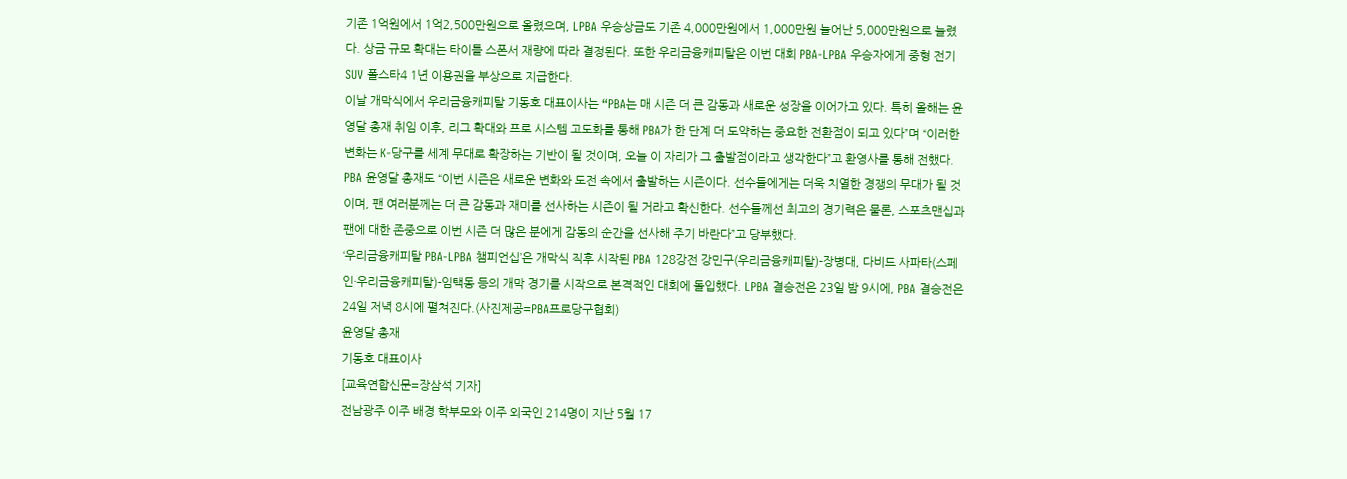기존 1억원에서 1억2,500만원으로 올렸으며, LPBA 우승상금도 기존 4,000만원에서 1,000만원 늘어난 5,000만원으로 늘렸다. 상금 규모 확대는 타이틀 스폰서 재량에 따라 결정된다. 또한 우리금융캐피탈은 이번 대회 PBA-LPBA 우승자에게 중형 전기 SUV 폴스타4 1년 이용권을 부상으로 지급한다.
이날 개막식에서 우리금융캐피탈 기동호 대표이사는 “PBA는 매 시즌 더 큰 감동과 새로운 성장을 이어가고 있다. 특히 올해는 윤영달 총재 취임 이후, 리그 확대와 프로 시스템 고도화를 통해 PBA가 한 단계 더 도약하는 중요한 전환점이 되고 있다”며 “이러한 변화는 K-당구를 세계 무대로 확장하는 기반이 될 것이며, 오늘 이 자리가 그 출발점이라고 생각한다”고 환영사를 통해 전했다.
PBA 윤영달 총재도 “이번 시즌은 새로운 변화와 도전 속에서 출발하는 시즌이다. 선수들에게는 더욱 치열한 경쟁의 무대가 될 것이며, 팬 여러분께는 더 큰 감동과 재미를 선사하는 시즌이 될 거라고 확신한다. 선수들께선 최고의 경기력은 물론, 스포츠맨십과 팬에 대한 존중으로 이번 시즌 더 많은 분에게 감동의 순간을 선사해 주기 바란다”고 당부했다.
‘우리금융캐피탈 PBA-LPBA 챔피언십’은 개막식 직후 시작된 PBA 128강전 강민구(우리금융캐피탈)-장병대, 다비드 사파타(스페인·우리금융캐피탈)-임택동 등의 개막 경기를 시작으로 본격적인 대회에 돌입했다. LPBA 결승전은 23일 밤 9시에, PBA 결승전은 24일 저녁 8시에 펼쳐진다.(사진제공=PBA프로당구협회)
윤영달 총재
기동호 대표이사
[교육연합신문=장삼석 기자]
전남광주 이주 배경 학부모와 이주 외국인 214명이 지난 5월 17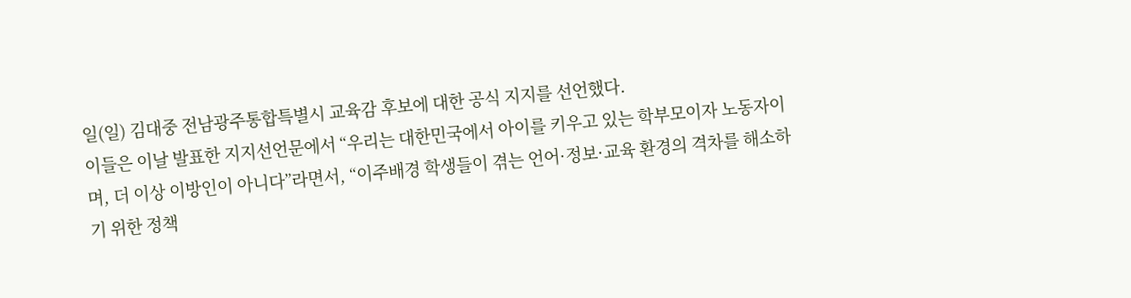일(일) 김대중 전남광주통합특별시 교육감 후보에 대한 공식 지지를 선언했다.
이들은 이날 발표한 지지선언문에서 “우리는 대한민국에서 아이를 키우고 있는 학부모이자 노동자이며, 더 이상 이방인이 아니다”라면서, “이주배경 학생들이 겪는 언어·정보·교육 환경의 격차를 해소하기 위한 정책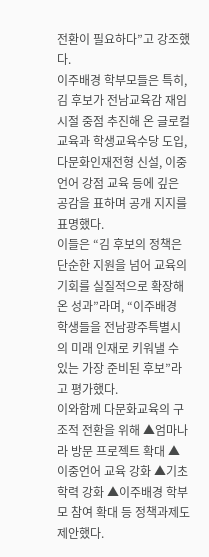전환이 필요하다”고 강조했다.
이주배경 학부모들은 특히, 김 후보가 전남교육감 재임 시절 중점 추진해 온 글로컬 교육과 학생교육수당 도입, 다문화인재전형 신설, 이중언어 강점 교육 등에 깊은 공감을 표하며 공개 지지를 표명했다.
이들은 “김 후보의 정책은 단순한 지원을 넘어 교육의 기회를 실질적으로 확장해 온 성과”라며, “이주배경 학생들을 전남광주특별시의 미래 인재로 키워낼 수 있는 가장 준비된 후보”라고 평가했다.
이와함께 다문화교육의 구조적 전환을 위해 ▲엄마나라 방문 프로젝트 확대 ▲이중언어 교육 강화 ▲기초학력 강화 ▲이주배경 학부모 참여 확대 등 정책과제도 제안했다.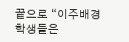끝으로 “이주배경 학생들은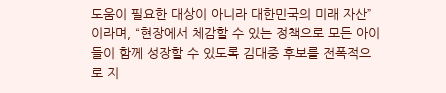도움이 필요한 대상이 아니라 대한민국의 미래 자산”이라며, “현장에서 체감할 수 있는 정책으로 모든 아이들이 함께 성장할 수 있도록 김대중 후보를 전폭적으로 지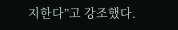지한다”고 강조했다.